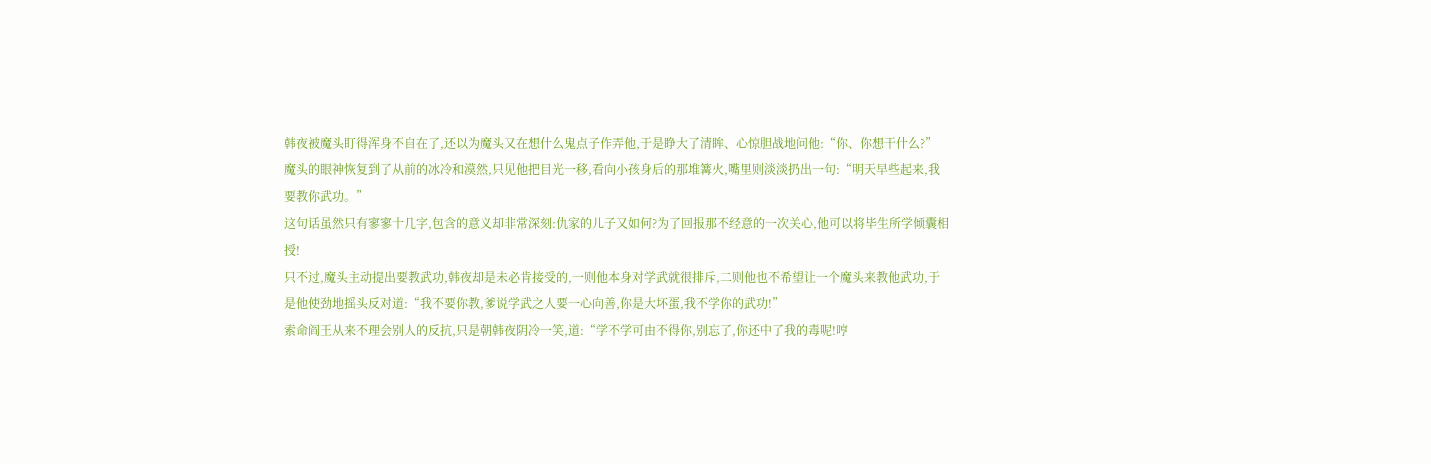韩夜被魔头盯得浑身不自在了,还以为魔头又在想什么鬼点子作弄他,于是睁大了清眸、心惊胆战地问他:“你、你想干什么?”
魔头的眼神恢复到了从前的冰冷和漠然,只见他把目光一移,看向小孩身后的那堆篝火,嘴里则淡淡扔出一句:“明天早些起来,我要教你武功。”
这句话虽然只有寥寥十几字,包含的意义却非常深刻:仇家的儿子又如何?为了回报那不经意的一次关心,他可以将毕生所学倾囊相授!
只不过,魔头主动提出要教武功,韩夜却是未必肯接受的,一则他本身对学武就很排斥,二则他也不希望让一个魔头来教他武功,于是他使劲地摇头反对道:“我不要你教,爹说学武之人要一心向善,你是大坏蛋,我不学你的武功!”
索命阎王从来不理会别人的反抗,只是朝韩夜阴冷一笑,道:“学不学可由不得你,别忘了,你还中了我的毒呢!哼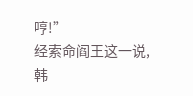哼!”
经索命阎王这一说,韩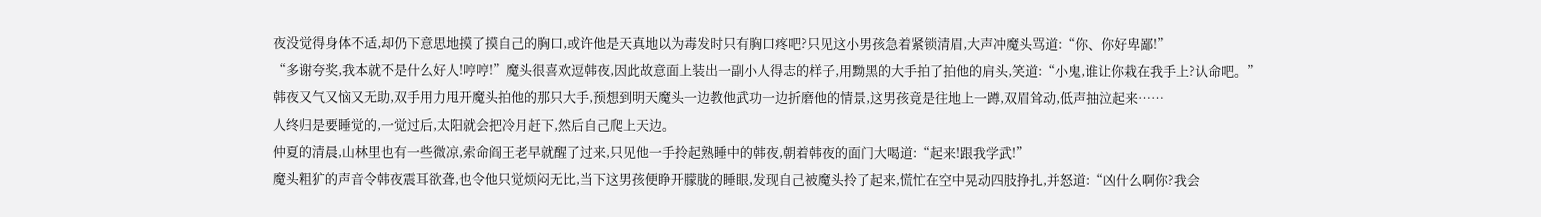夜没觉得身体不适,却仍下意思地摸了摸自己的胸口,或许他是天真地以为毒发时只有胸口疼吧?只见这小男孩急着紧锁清眉,大声冲魔头骂道:“你、你好卑鄙!”
“多谢夸奖,我本就不是什么好人!哼哼!”魔头很喜欢逗韩夜,因此故意面上装出一副小人得志的样子,用黝黑的大手拍了拍他的肩头,笑道:“小鬼,谁让你栽在我手上?认命吧。”
韩夜又气又恼又无助,双手用力甩开魔头拍他的那只大手,预想到明天魔头一边教他武功一边折磨他的情景,这男孩竟是往地上一蹲,双眉耸动,低声抽泣起来……
人终归是要睡觉的,一觉过后,太阳就会把冷月赶下,然后自己爬上天边。
仲夏的清晨,山林里也有一些微凉,索命阎王老早就醒了过来,只见他一手拎起熟睡中的韩夜,朝着韩夜的面门大喝道:“起来!跟我学武!”
魔头粗犷的声音令韩夜震耳欲聋,也令他只觉烦闷无比,当下这男孩便睁开朦胧的睡眼,发现自己被魔头拎了起来,慌忙在空中晃动四肢挣扎,并怒道:“凶什么啊你?我会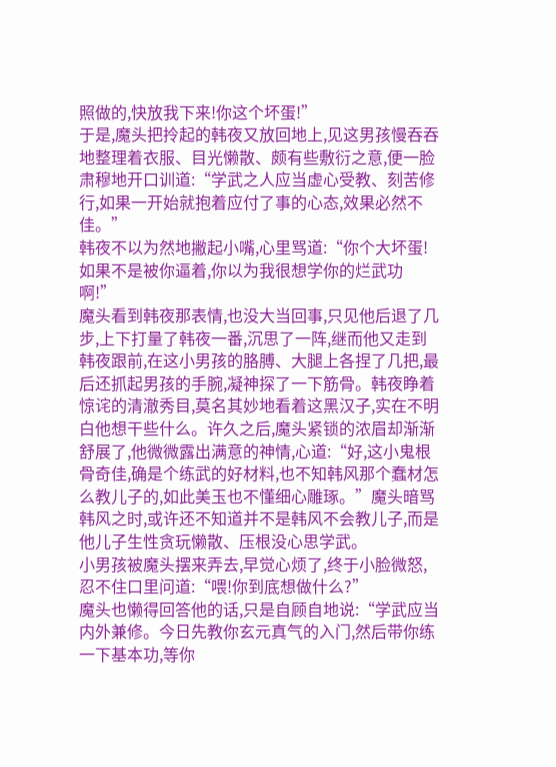照做的,快放我下来!你这个坏蛋!”
于是,魔头把拎起的韩夜又放回地上,见这男孩慢吞吞地整理着衣服、目光懒散、颇有些敷衍之意,便一脸肃穆地开口训道:“学武之人应当虚心受教、刻苦修行,如果一开始就抱着应付了事的心态,效果必然不佳。”
韩夜不以为然地撇起小嘴,心里骂道:“你个大坏蛋!如果不是被你逼着,你以为我很想学你的烂武功啊!”
魔头看到韩夜那表情,也没大当回事,只见他后退了几步,上下打量了韩夜一番,沉思了一阵,继而他又走到韩夜跟前,在这小男孩的胳膊、大腿上各捏了几把,最后还抓起男孩的手腕,凝神探了一下筋骨。韩夜睁着惊诧的清澈秀目,莫名其妙地看着这黑汉子,实在不明白他想干些什么。许久之后,魔头紧锁的浓眉却渐渐舒展了,他微微露出满意的神情,心道:“好,这小鬼根骨奇佳,确是个练武的好材料,也不知韩风那个蠢材怎么教儿子的,如此美玉也不懂细心雕琢。”魔头暗骂韩风之时,或许还不知道并不是韩风不会教儿子,而是他儿子生性贪玩懒散、压根没心思学武。
小男孩被魔头摆来弄去,早觉心烦了,终于小脸微怒,忍不住口里问道:“喂!你到底想做什么?”
魔头也懒得回答他的话,只是自顾自地说:“学武应当内外兼修。今日先教你玄元真气的入门,然后带你练一下基本功,等你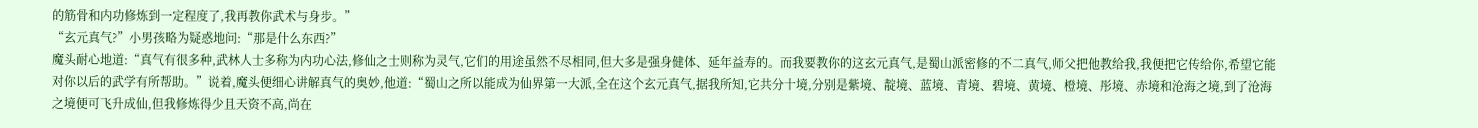的筋骨和内功修炼到一定程度了,我再教你武术与身步。”
“玄元真气?”小男孩略为疑惑地问:“那是什么东西?”
魔头耐心地道:“真气有很多种,武林人士多称为内功心法,修仙之士则称为灵气,它们的用途虽然不尽相同,但大多是强身健体、延年益寿的。而我要教你的这玄元真气,是蜀山派密修的不二真气,师父把他教给我,我便把它传给你,希望它能对你以后的武学有所帮助。”说着,魔头便细心讲解真气的奥妙,他道:“蜀山之所以能成为仙界第一大派,全在这个玄元真气,据我所知,它共分十境,分别是紫境、靛境、蓝境、青境、碧境、黄境、橙境、彤境、赤境和沧海之境,到了沧海之境便可飞升成仙,但我修炼得少且天资不高,尚在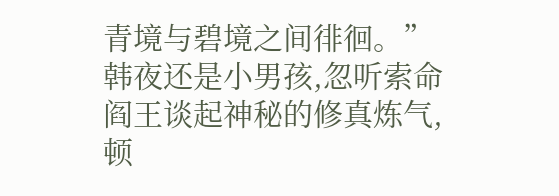青境与碧境之间徘徊。”
韩夜还是小男孩,忽听索命阎王谈起神秘的修真炼气,顿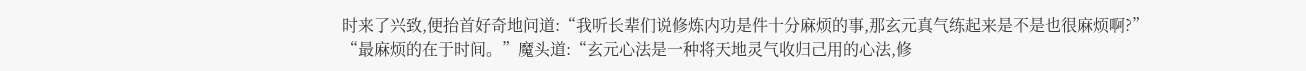时来了兴致,便抬首好奇地问道:“我听长辈们说修炼内功是件十分麻烦的事,那玄元真气练起来是不是也很麻烦啊?”
“最麻烦的在于时间。”魔头道:“玄元心法是一种将天地灵气收归己用的心法,修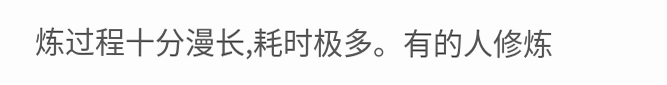炼过程十分漫长,耗时极多。有的人修炼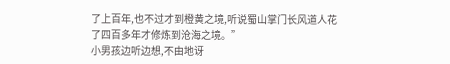了上百年,也不过才到橙黄之境,听说蜀山掌门长风道人花了四百多年才修炼到沧海之境。”
小男孩边听边想,不由地讶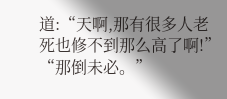道:“天啊,那有很多人老死也修不到那么高了啊!”
“那倒未必。”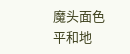魔头面色平和地